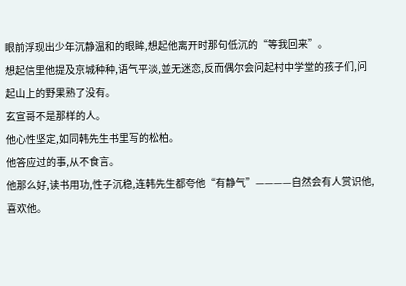眼前浮现出少年沉静温和的眼眸,想起他离开时那句低沉的“等我回来”。
想起信里他提及京城种种,语气平淡,並无迷恋,反而偶尔会问起村中学堂的孩子们,问起山上的野果熟了没有。
玄宣哥不是那样的人。
他心性坚定,如同韩先生书里写的松柏。
他答应过的事,从不食言。
他那么好,读书用功,性子沉稳,连韩先生都夸他“有静气”————自然会有人赏识他,喜欢他。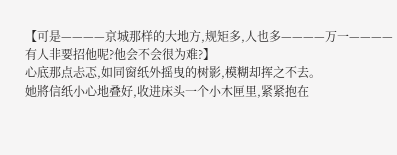【可是————京城那样的大地方,规矩多,人也多————万一————有人非要招他呢?他会不会很为难?】
心底那点忐忑,如同窗纸外摇曳的树影,模糊却挥之不去。
她將信纸小心地叠好,收进床头一个小木匣里,紧紧抱在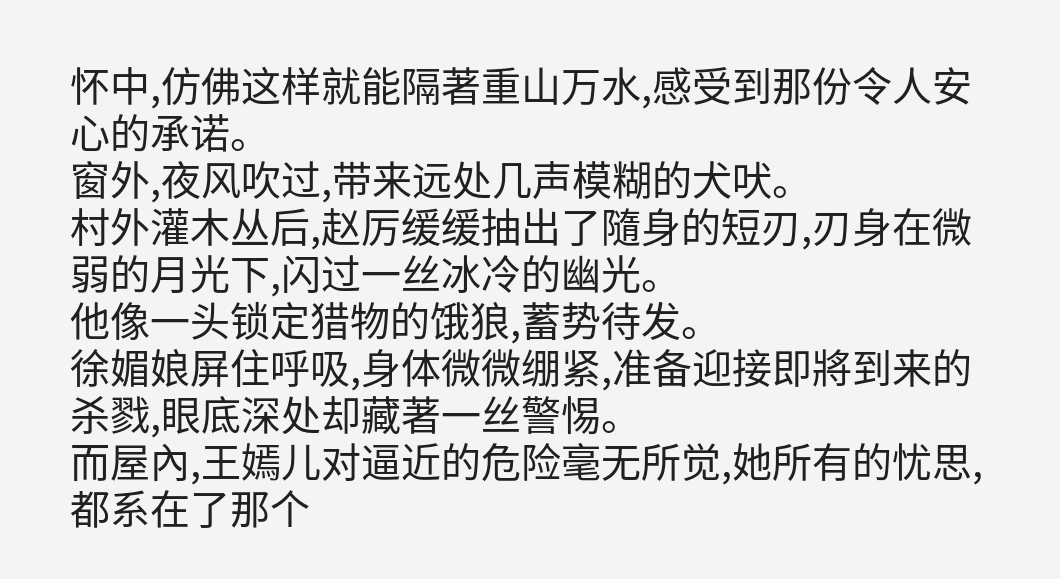怀中,仿佛这样就能隔著重山万水,感受到那份令人安心的承诺。
窗外,夜风吹过,带来远处几声模糊的犬吠。
村外灌木丛后,赵厉缓缓抽出了隨身的短刃,刃身在微弱的月光下,闪过一丝冰冷的幽光。
他像一头锁定猎物的饿狼,蓄势待发。
徐媚娘屏住呼吸,身体微微绷紧,准备迎接即將到来的杀戮,眼底深处却藏著一丝警惕。
而屋內,王嫣儿对逼近的危险毫无所觉,她所有的忧思,都系在了那个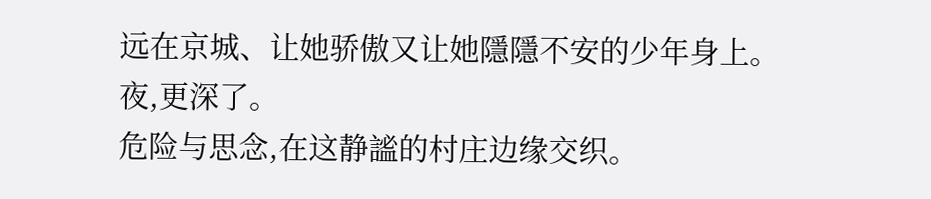远在京城、让她骄傲又让她隱隱不安的少年身上。
夜,更深了。
危险与思念,在这静謐的村庄边缘交织。